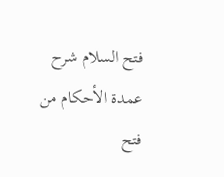فتح السلام شرح عمدة الأحكام من فتح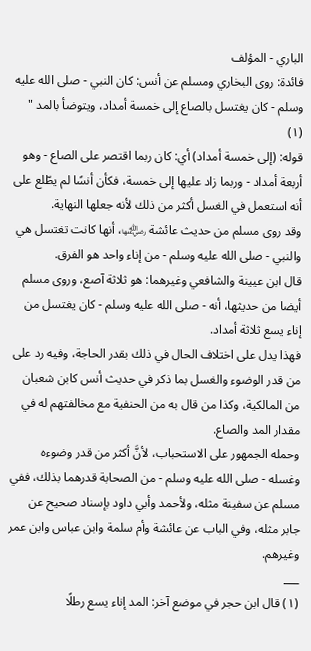الباري - المؤلف
فائدة: روى البخاري ومسلم عن أنس: كان النبي - صلى الله عليه وسلم - كان يغتسل بالصاع إلى خمسة أمداد، ويتوضأ بالمد " (١)
قوله: (إلى خمسة أمداد) أي: كان ربما اقتصر على الصاع - وهو أربعة أمداد - وربما زاد عليها إلى خمسة، فكأن أنسًا لم يطّلع على أنه استعمل في الغسل أكثر من ذلك لأنه جعلها النهاية.
وقد روى مسلم من حديث عائشة ﵂، أنها كانت تغتسل هي والنبي - صلى الله عليه وسلم - من إناء واحد هو الفرق.
قال ابن عيينة والشافعي وغيرهما: هو ثلاثة آصع، وروى مسلم أيضا من حديثها، أنه - صلى الله عليه وسلم - كان يغتسل من إناء يسع ثلاثة أمداد.
فهذا يدل على اختلاف الحال في ذلك بقدر الحاجة، وفيه رد على من قدر الوضوء والغسل بما ذكر في حديث أنس كابن شعبان من المالكية، وكذا من قال به من الحنفية مع مخالفتهم له في مقدار المد والصاع.
وحمله الجمهور على الاستحباب، لأنَّ أكثر من قدر وضوءه وغسله - صلى الله عليه وسلم - من الصحابة قدرهما بذلك، ففي مسلم عن سفينة مثله، ولأحمد وأبي داود بإسناد صحيح عن جابر مثله، وفي الباب عن عائشة وأم سلمة وابن عباس وابن عمر وغيرهم.
___
(١) قال ابن حجر في موضع آخر: المد إناء يسع رطلًا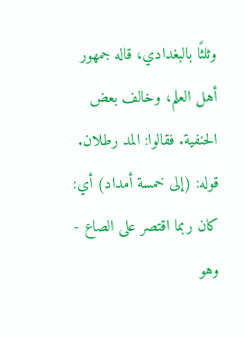وثلثًا بالبغدادي، قاله جمهور أهل العلم، وخالف بعض الحنفية. فقالوا: المد رطلان.
قوله: (إلى خمسة أمداد) أي: كان ربما اقتصر على الصاع - وهو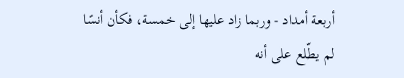أربعة أمداد - وربما زاد عليها إلى خمسة، فكأن أنسًا لم يطّلع على أنه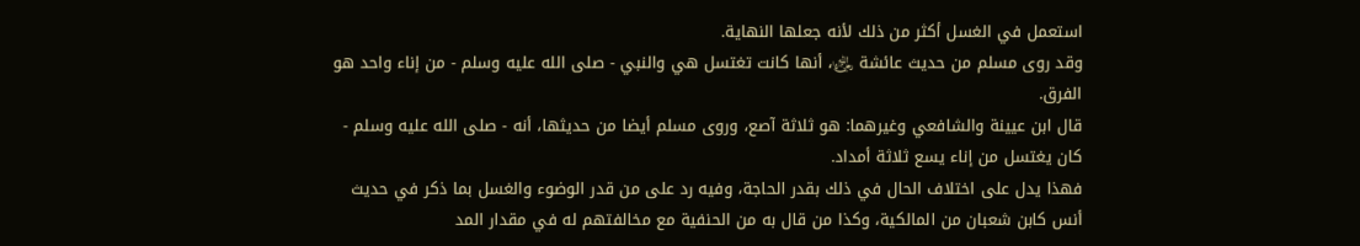استعمل في الغسل أكثر من ذلك لأنه جعلها النهاية.
وقد روى مسلم من حديث عائشة ﵂، أنها كانت تغتسل هي والنبي - صلى الله عليه وسلم - من إناء واحد هو الفرق.
قال ابن عيينة والشافعي وغيرهما: هو ثلاثة آصع، وروى مسلم أيضا من حديثها، أنه - صلى الله عليه وسلم - كان يغتسل من إناء يسع ثلاثة أمداد.
فهذا يدل على اختلاف الحال في ذلك بقدر الحاجة، وفيه رد على من قدر الوضوء والغسل بما ذكر في حديث أنس كابن شعبان من المالكية، وكذا من قال به من الحنفية مع مخالفتهم له في مقدار المد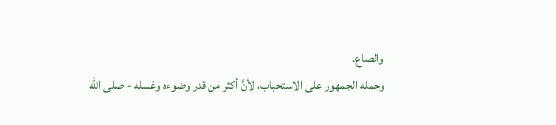والصاع.
وحمله الجمهور على الاستحباب، لأنَّ أكثر من قدر وضوءه وغسله - صلى الله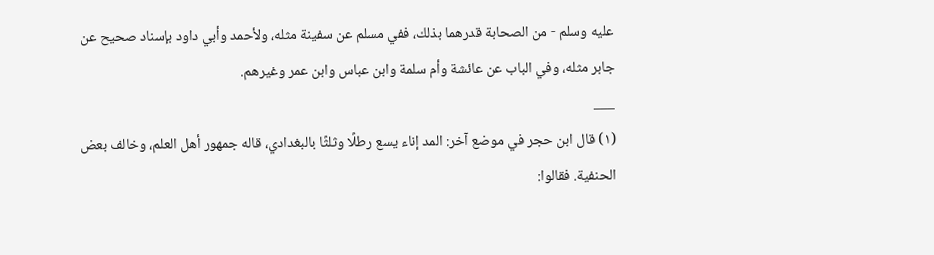عليه وسلم - من الصحابة قدرهما بذلك، ففي مسلم عن سفينة مثله، ولأحمد وأبي داود بإسناد صحيح عن جابر مثله، وفي الباب عن عائشة وأم سلمة وابن عباس وابن عمر وغيرهم.
___
(١) قال ابن حجر في موضع آخر: المد إناء يسع رطلًا وثلثًا بالبغدادي، قاله جمهور أهل العلم، وخالف بعض الحنفية. فقالوا: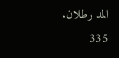المد رطلان.
335